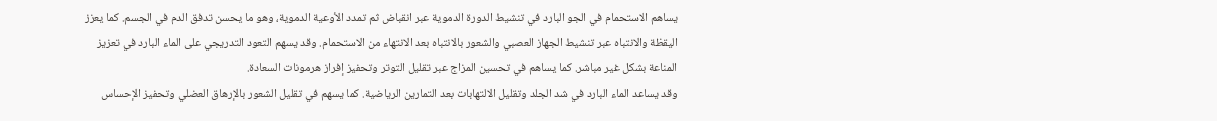يساهم الاستحمام في الجو البارد في تنشيط الدورة الدموية عبر انقباض ثم تمدد الأوعية الدموية، وهو ما يحسن تدفق الدم في الجسم. كما يعزز اليقظة والانتباه عبر تنشيط الجهاز العصبي والشعور بالانتباه بعد الانتهاء من الاستحمام. وقد يسهم التعود التدريجي على الماء البارد في تعزيز المناعة بشكل غير مباشر. كما يساهم في تحسين المزاج عبر تقليل التوتر وتحفيز إفراز هرمونات السعادة.
وقد يساعد الماء البارد في شد الجلد وتقليل الالتهابات بعد التمارين الرياضية. كما يسهم في تقليل الشعور بالإرهاق العضلي وتحفيز الإحساس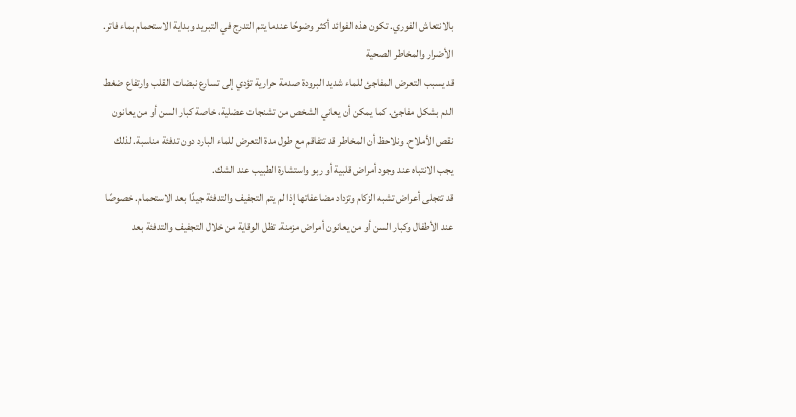بالانتعاش الفوري. تكون هذه الفوائد أكثر وضوحًا عندما يتم التدرج في التبريد وبداية الاستحمام بماء فاتر.
الأضرار والمخاطر الصحية
قد يسبب التعرض المفاجئ للماء شديد البرودة صدمة حرارية تؤدي إلى تسارع نبضات القلب وارتفاع ضغط الدم بشكل مفاجئ. كما يمكن أن يعاني الشخص من تشنجات عضلية، خاصة كبار السن أو من يعانون نقص الأملاح. ونلاحظ أن المخاطر قد تتفاقم مع طول مدة التعرض للماء البارد دون تدفئة مناسبة. لذلك يجب الانتباه عند وجود أمراض قلبية أو ربو واستشارة الطبيب عند الشك.
قد تتجلى أعراض تشبه الزكام وتزداد مضاعفاتها إذا لم يتم التجفيف والتدفئة جيدًا بعد الاستحمام. خصوصًا عند الأطفال وكبار السن أو من يعانون أمراض مزمنة. تظل الوقاية من خلال التجفيف والتدفئة بعد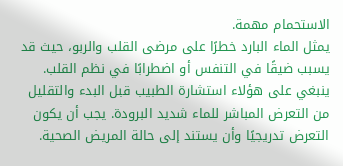الاستحمام مهمة.
يمثل الماء البارد خطرًا على مرضى القلب والربو، حيث قد يسبب ضيقًا في التنفس أو اضطرابًا في نظم القلب. ينبغي على هؤلاء استشارة الطبيب قبل البدء والتقليل من التعرض المباشر للماء شديد البرودة. يجب أن يكون التعرض تدريجيًا وأن يستند إلى حالة المريض الصحية.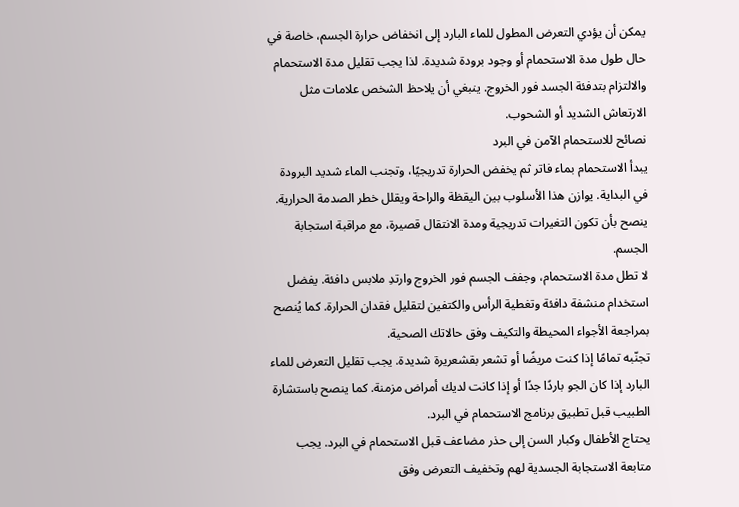يمكن أن يؤدي التعرض المطول للماء البارد إلى انخفاض حرارة الجسم، خاصة في حال طول مدة الاستحمام أو وجود برودة شديدة. لذا يجب تقليل مدة الاستحمام والالتزام بتدفئة الجسد فور الخروج. ينبغي أن يلاحظ الشخص علامات مثل الارتعاش الشديد أو الشحوب.
نصائح للاستحمام الآمن في البرد
يبدأ الاستحمام بماء فاتر ثم يخفض الحرارة تدريجيًا، وتجنب الماء شديد البرودة في البداية. يوازن هذا الأسلوب بين اليقظة والراحة ويقلل خطر الصدمة الحرارية. ينصح بأن تكون التغيرات تدريجية ومدة الانتقال قصيرة، مع مراقبة استجابة الجسم.
لا تطل مدة الاستحمام، وجفف الجسم فور الخروج وارتدِ ملابس دافئة. يفضل استخدام منشفة دافئة وتغطية الرأس والكتفين لتقليل فقدان الحرارة. كما يُنصح بمراجعة الأجواء المحيطة والتكيف وفق حالاتك الصحية.
تجنّبه تمامًا إذا كنت مريضًا أو تشعر بقشعريرة شديدة. يجب تقليل التعرض للماء البارد إذا كان الجو باردًا جدًا أو إذا كانت لديك أمراض مزمنة. كما ينصح باستشارة الطبيب قبل تطبيق برنامج الاستحمام في البرد.
يحتاج الأطفال وكبار السن إلى حذر مضاعف قبل الاستحمام في البرد. يجب متابعة الاستجابة الجسدية لهم وتخفيف التعرض وفق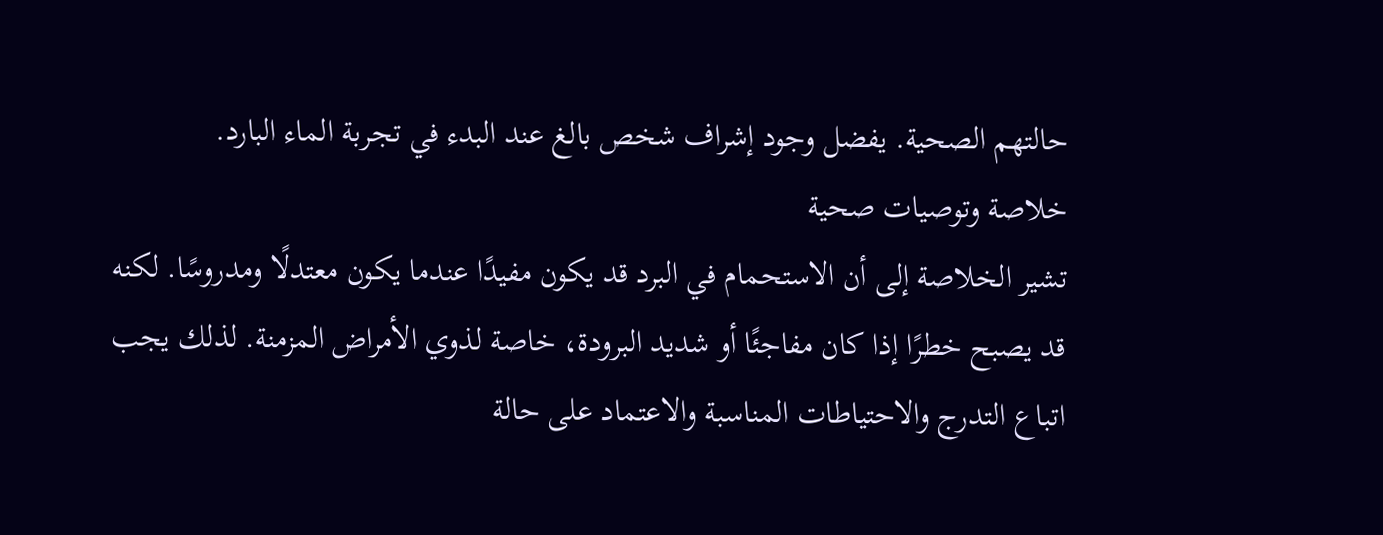حالتهم الصحية. يفضل وجود إشراف شخص بالغ عند البدء في تجربة الماء البارد.
خلاصة وتوصيات صحية
تشير الخلاصة إلى أن الاستحمام في البرد قد يكون مفيدًا عندما يكون معتدلًا ومدروسًا. لكنه قد يصبح خطرًا إذا كان مفاجئًا أو شديد البرودة، خاصة لذوي الأمراض المزمنة. لذلك يجب اتباع التدرج والاحتياطات المناسبة والاعتماد على حالة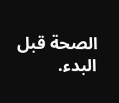الصحة قبل البدء.